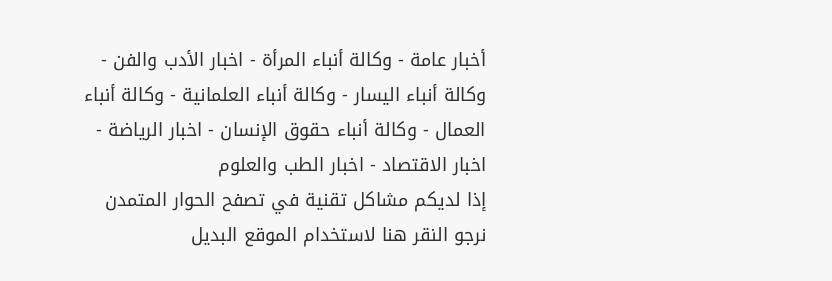أخبار عامة - وكالة أنباء المرأة - اخبار الأدب والفن - وكالة أنباء اليسار - وكالة أنباء العلمانية - وكالة أنباء العمال - وكالة أنباء حقوق الإنسان - اخبار الرياضة - اخبار الاقتصاد - اخبار الطب والعلوم
إذا لديكم مشاكل تقنية في تصفح الحوار المتمدن نرجو النقر هنا لاستخدام الموقع البديل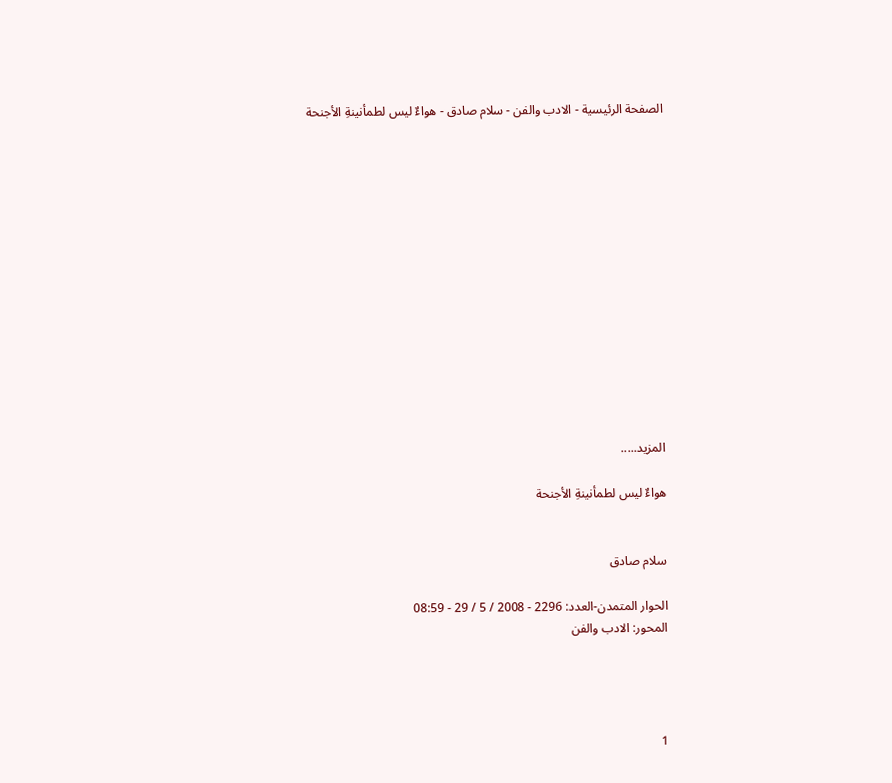الصفحة الرئيسية - الادب والفن - سلام صادق - هواءٌ ليس لطمأنينةِ الأجنحة














المزيد.....

هواءٌ ليس لطمأنينةِ الأجنحة


سلام صادق

الحوار المتمدن-العدد: 2296 - 2008 / 5 / 29 - 08:59
المحور: الادب والفن




1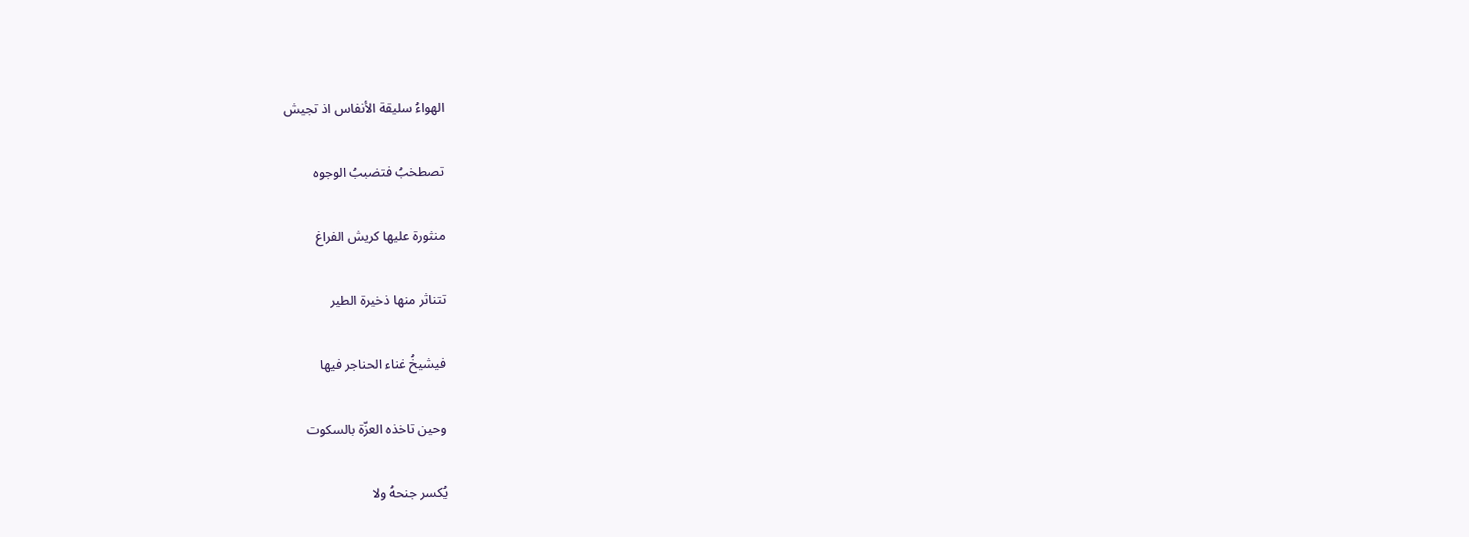الهواءُ سليقة الأنفاس اذ تجيش

تصطخبُ فتضببُ الوجوه

منثورة عليها كريش الفراغ

تتناثر منها ذخيرة الطير

فيشيخُ غناء الحناجر فيها

وحين تاخذه العزّة بالسكوت

يُكسر جنحهُ ولا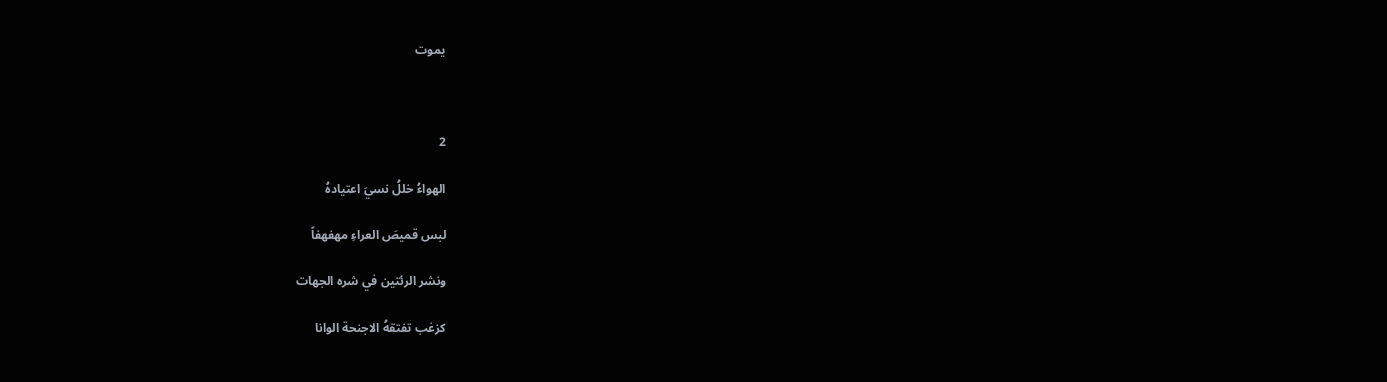يموت



2

الهواءُ خللُ نسيَ اعتيادهُ

لبس قميصَ العراءِ مهفهفاً

ونشر الرئتين في شره الجهات

كزغب تفتقهُ الاجنحة الوانا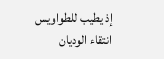إذ يطيب للطواويس انتقاء الوديان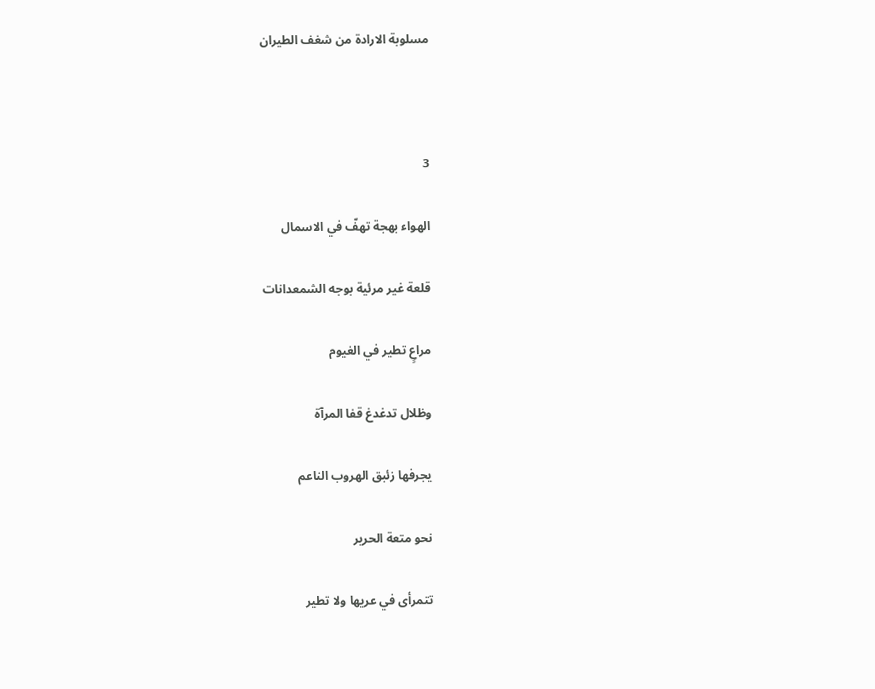مسلوبة الارادة من شغف الطيران



3

الهواء بهجة تهفّ في الاسمال

قلعة غير مرئية بوجه الشمعدانات

مراعٍ تطير في الغيوم

وظلال تدغدغ قفا المرآة

يجرفها زئبق الهروب الناعم

نحو متعة الحرير

تتمرأى في عريها ولا تطير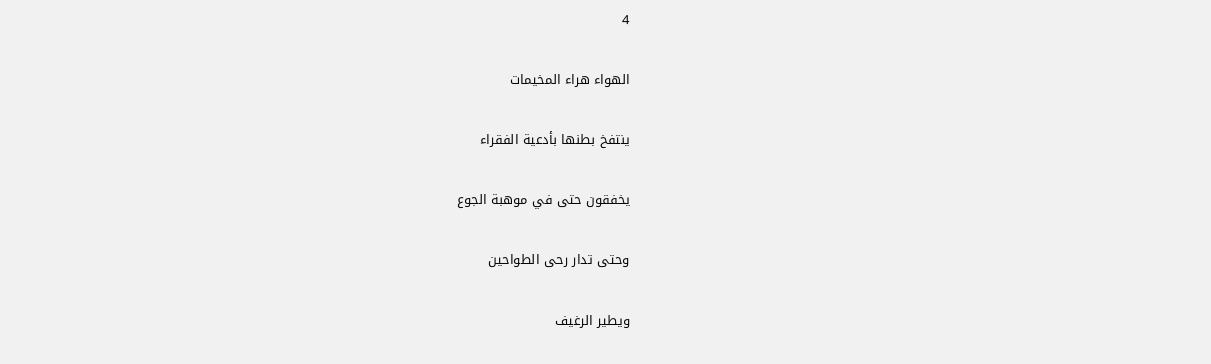4

الهواء هراء المخيمات

ينتفخ بطنها بأدعية الفقراء

يخفقون حتى في موهبة الجوع

وحتى تدار رحى الطواحين

ويطير الرغيف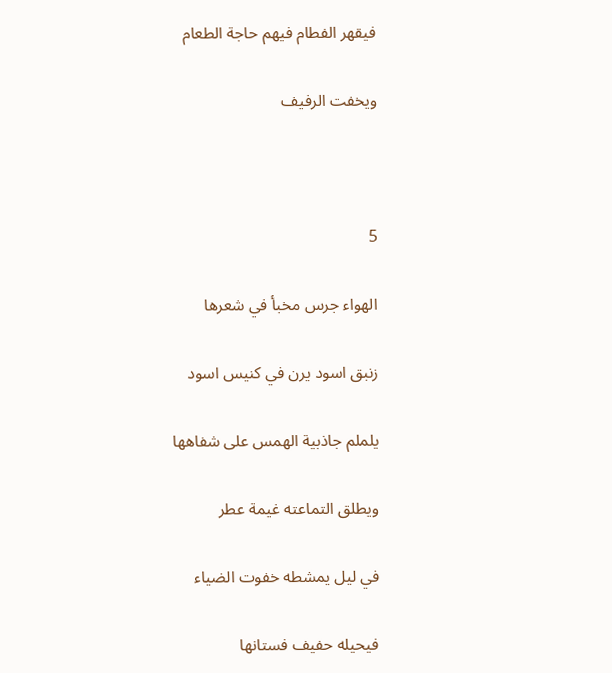فيقهر الفطام فيهم حاجة الطعام

ويخفت الرفيف



5

الهواء جرس مخبأ في شعرها

زنبق اسود يرن في كنيس اسود

يلملم جاذبية الهمس على شفاهها

ويطلق التماعته غيمة عطر

في ليل يمشطه خفوت الضياء

فيحيله حفيف فستانها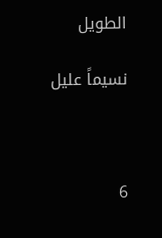الطويل

نسيماً عليل



6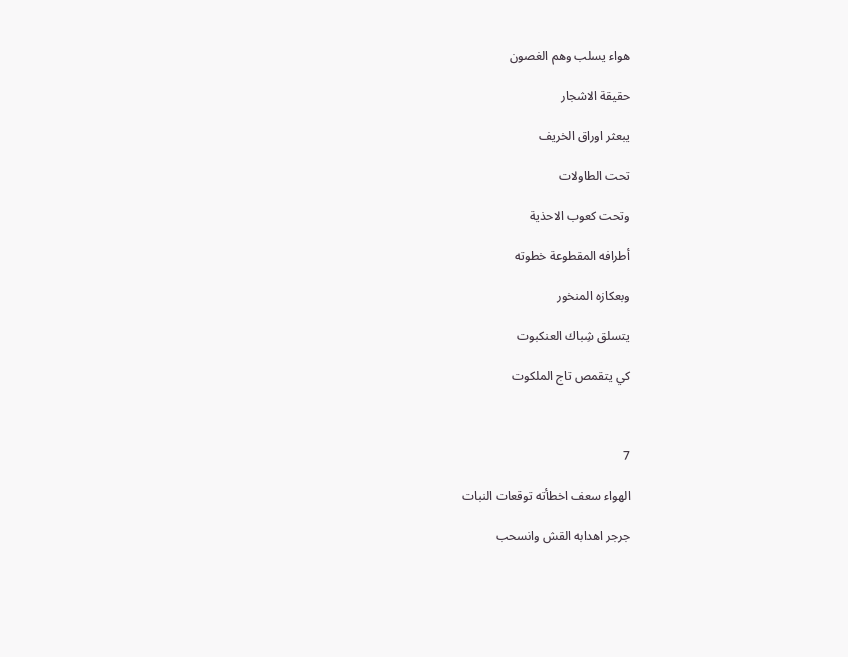هواء يسلب وهم الغصون

حقيقة الاشجار

يبعثر اوراق الخريف

تحت الطاولات

وتحت كعوب الاحذية

أطرافه المقطوعة خطوته

وبعكازه المنخور

يتسلق شِباك العنكبوت

كي يتقمص تاج الملكوت



7

الهواء سعف اخطأته توقعات النبات

جرجر اهدابه القش وانسحب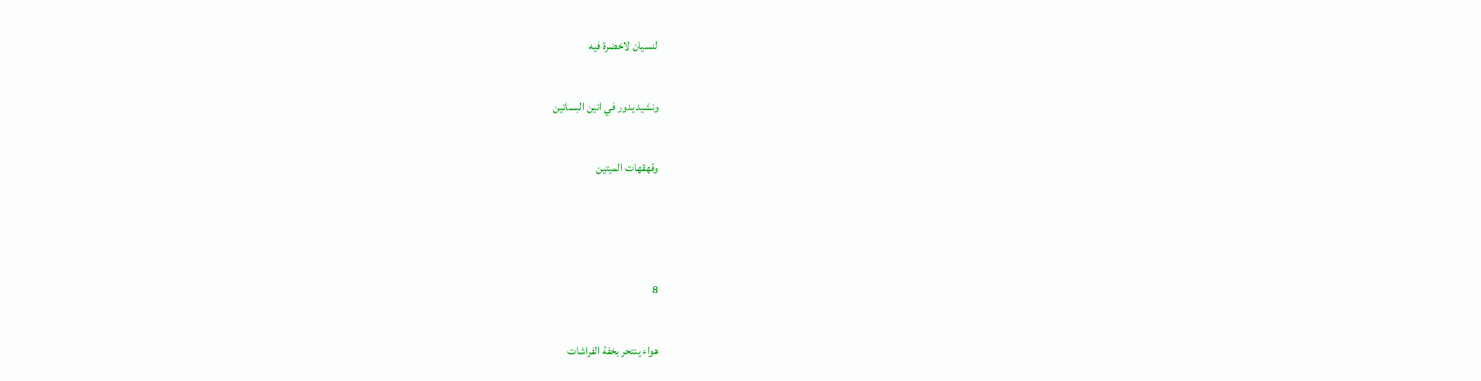لنسيان لاخضرة فيه

ونشيد يدور في انين البساتين

وقهقهات الميتين



8

هواء ينتحر بخفة الفراشات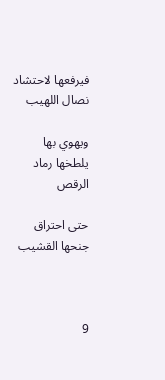فيرفعها لاحتشاد نصال اللهيب

ويهوي بها يلطخها رماد الرقص

حتى احتراق جنحها القشيب



9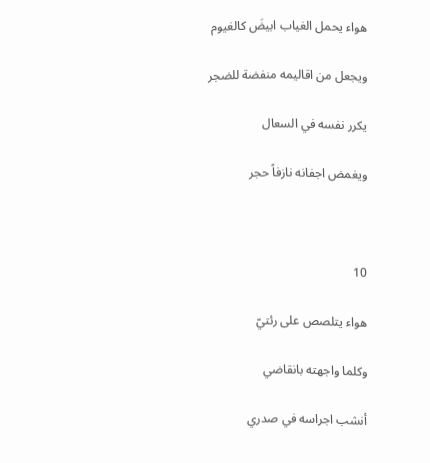هواء يحمل الغياب ابيضَ كالغيوم

ويجعل من اقاليمه منفضة للضجر

يكرر نفسه في السعال

ويغمض اجفانه نازفاً حجر



10

هواء يتلصص على رئتيّ

وكلما واجهته بانقاضي

أنشب اجراسه في صدري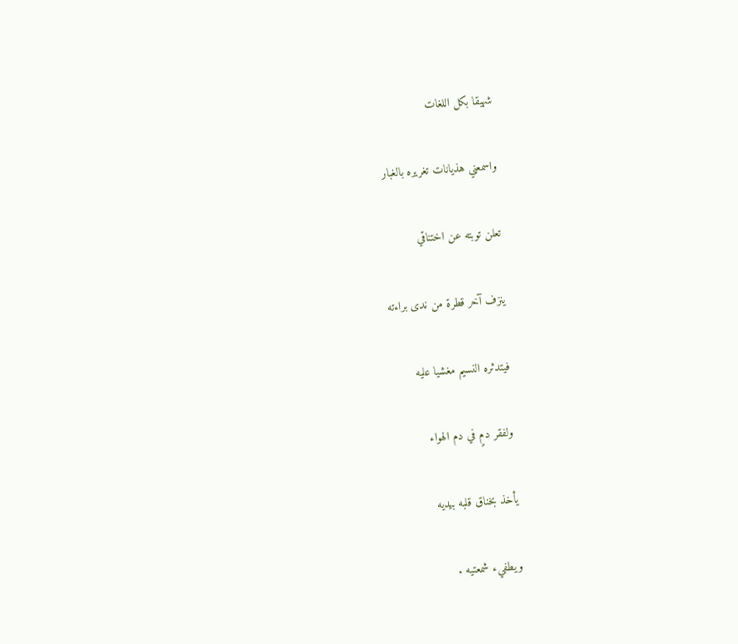شهيقا بكل اللغات

واسمعني هذيانات تغريره بالغبار

تعلن توبته عن اختناقي

ينزف آخر قطرة من ندى براءته

فيتدثره النسيم مغشيا عليه

ولفقر دمٍ في دم الهواء

يأخذ بخناق قلبه بيديه

ويطفيء شمعتيه .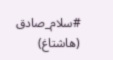#سلام_صادق (هاشتاغ)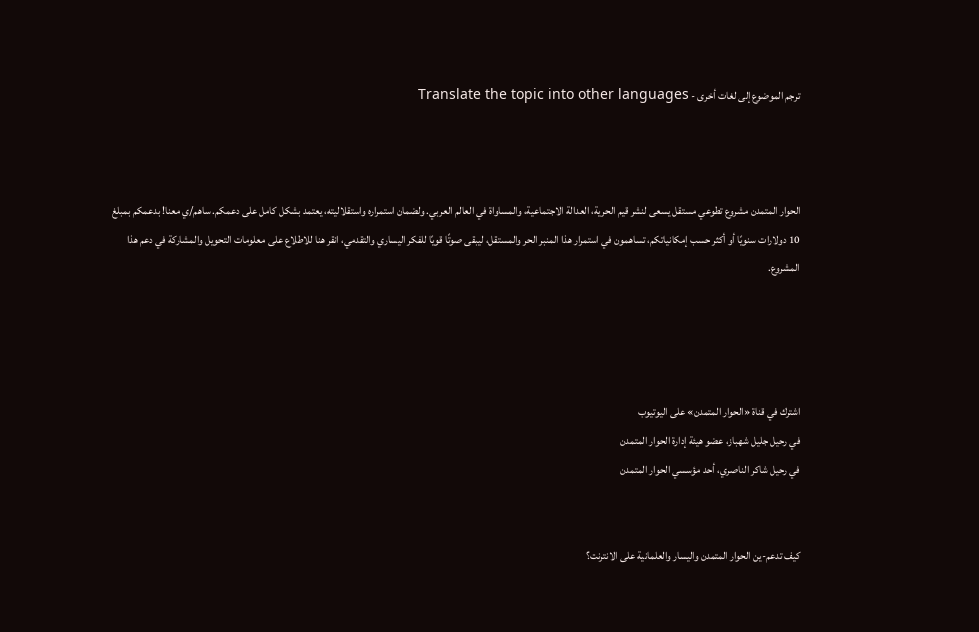ترجم الموضوع إلى لغات أخرى - Translate the topic into other languages



الحوار المتمدن مشروع تطوعي مستقل يسعى لنشر قيم الحرية، العدالة الاجتماعية، والمساواة في العالم العربي. ولضمان استمراره واستقلاليته، يعتمد بشكل كامل على دعمكم. ساهم/ي معنا! بدعمكم بمبلغ 10 دولارات سنويًا أو أكثر حسب إمكانياتكم، تساهمون في استمرار هذا المنبر الحر والمستقل، ليبقى صوتًا قويًا للفكر اليساري والتقدمي، انقر هنا للاطلاع على معلومات التحويل والمشاركة في دعم هذا المشروع.




اشترك في قناة «الحوار المتمدن» على اليوتيوب
في رحيل جليل شهباز، عضو هيئة إدارة الحوار المتمدن
في رحيل شاكر الناصري، أحد مؤسسي الحوار المتمدن


كيف تدعم-ين الحوار المتمدن واليسار والعلمانية على الانترنت؟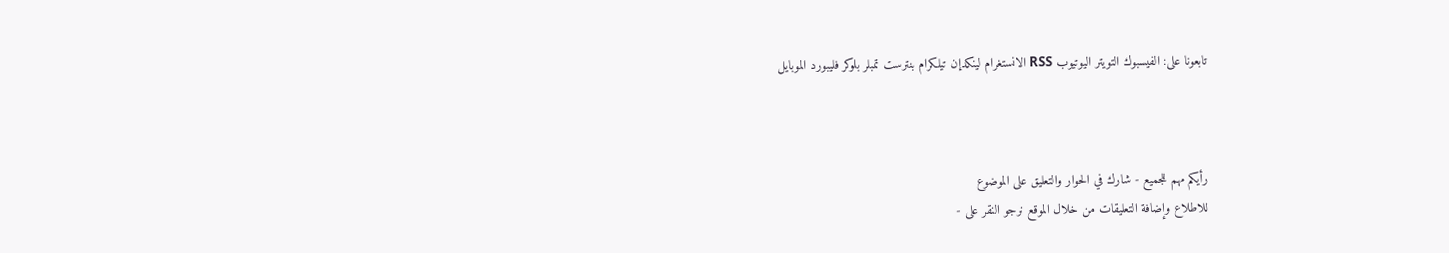تابعونا على: الفيسبوك التويتر اليوتيوب RSS الانستغرام لينكدإن تيلكرام بنترست تمبلر بلوكر فليبورد الموبايل



رأيكم مهم للجميع - شارك في الحوار والتعليق على الموضوع
للاطلاع وإضافة التعليقات من خلال الموقع نرجو النقر على -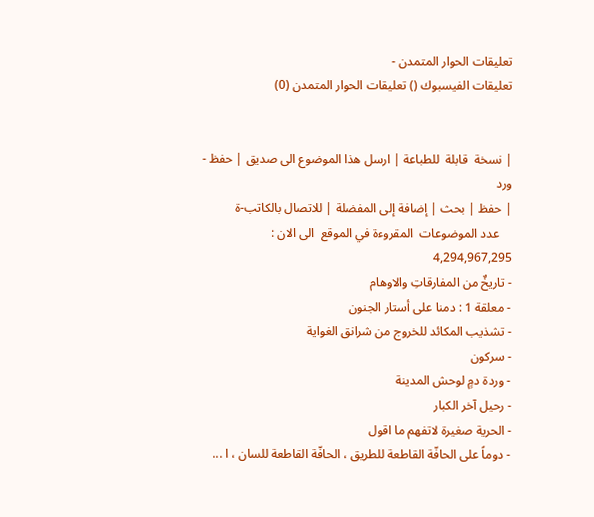تعليقات الحوار المتمدن -
تعليقات الفيسبوك () تعليقات الحوار المتمدن (0)


| نسخة  قابلة  للطباعة | ارسل هذا الموضوع الى صديق | حفظ - ورد
| حفظ | بحث | إضافة إلى المفضلة | للاتصال بالكاتب-ة
    عدد الموضوعات  المقروءة في الموقع  الى الان : 4,294,967,295
- تاريخٌ من المفارقاتِ والاوهام
- معلقة 1 : دمنا على أستار الجنون
- تشذيب المكائد للخروج من شرانق الغواية
- سركون
- وردة دمٍ لوحش المدينة
- رحيل آخر الكبار
- الحرية صغيرة لاتفهم ما اقول
- دوماً على الحافّة القاطعة للطريق ، الحافّة القاطعة للسان ، ا ...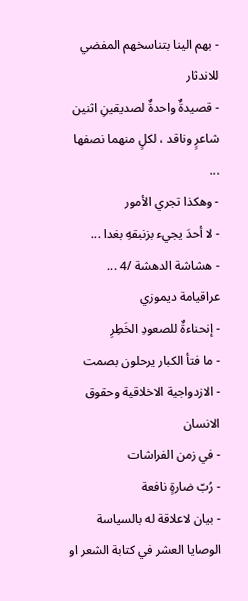- بهم الينا بتناسخهم المفضي للاندثار
- قصيدةٌ واحدةٌ لصديقينِ اثنين شاعرٍ وناقد ، لكلٍ منهما نصفها ...
- وهكذا تجري الأمور
- لا أحدَ يجيء بزنبقهِ بغدا ...
- هشاشة الدهشة /4 ... عراقيامة ديموزي
- إنحناءةٌ للصعودِ الخَطِرِ
- ما فتأ الكبار يرحلون بصمت
- الازدواجية الاخلاقية وحقوق الانسان
- في زمن الفراشات
- رُبّ ضارةٍ نافعة
- بيان لاعلاقة له بالسياسة الوصايا العشر في كتابة الشعر او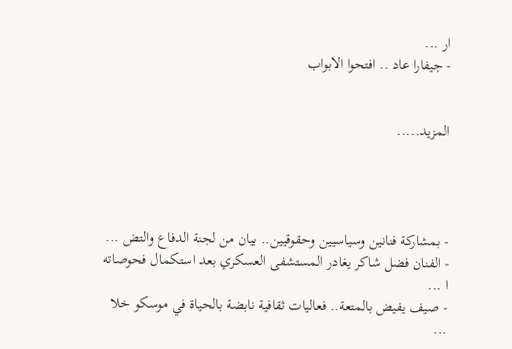ار ...
- جيفارا عاد .. افتحوا الابواب


المزيد.....




- بمشاركة فنانين وسياسيين وحقوقيين.. بيان من لجنة الدفاع والتض ...
- الفنان فضل شاكر يغادر المستشفى العسكري بعد استكمال فحوصاته ا ...
- صيف يفيض بالمتعة.. فعاليات ثقافية نابضة بالحياة في موسكو خلا ...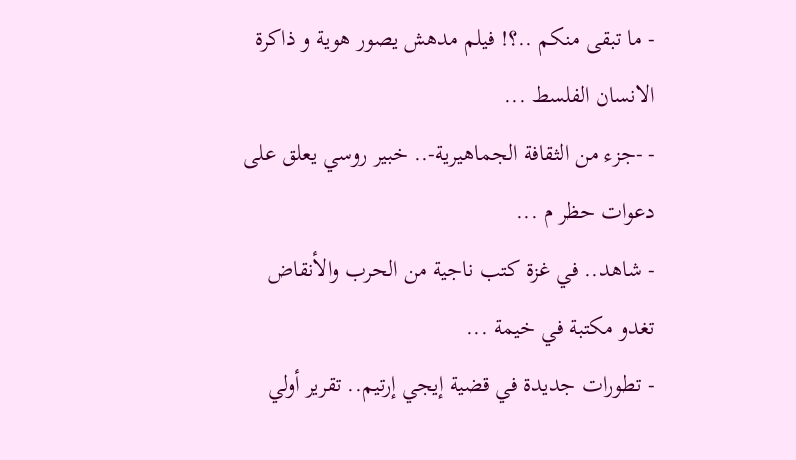- ما تبقى منكم ..؟! فيلم مدهش يصور هوية و ذاكرة الانسان الفلسط ...
- -جزء من الثقافة الجماهيرية-.. خبير روسي يعلق على دعوات حظر م ...
- شاهد.. في غزة كتب ناجية من الحرب والأنقاض تغدو مكتبة في خيمة ...
- تطورات جديدة في قضية إيجي إرتيم.. تقرير أولي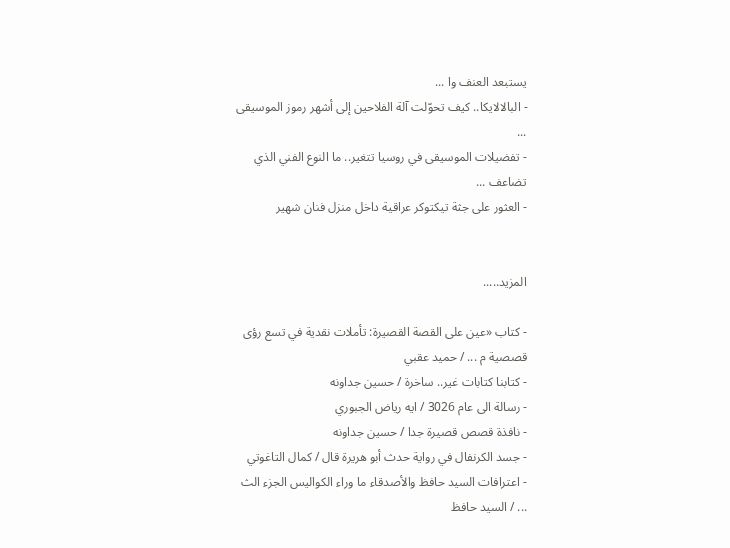يستبعد العنف وا ...
- البالالايكا.. كيف تحوّلت آلة الفلاحين إلى أشهر رموز الموسيقى ...
- تفضيلات الموسيقى في روسيا تتغير.. ما النوع الفني الذي تضاعف ...
- العثور على جثة تيكتوكر عراقية داخل منزل فنان شهير


المزيد.....

- كتاب «عين على القصة القصيرة: تأملات نقدية في تسع رؤى قصصية م ... / حميد عقبي
- كتابنا كتابات غير.. ساخرة / حسين جداونه
- رسالة الى عام 3026 / ايه رياض الجبوري
- نافذة قصص قصيرة جدا / حسين جداونه
- جسد الكرنفال في رواية حدث أبو هريرة قال / كمال التاغوتي
- اعترافات السيد حافظ والأصدقاء ما وراء الكواليس الجزء الث ... / السيد حافظ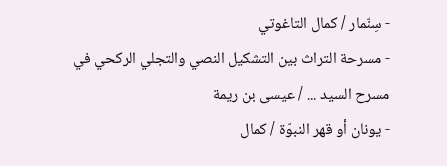- سِنّمار / كمال التاغوتي
- مسرحة التراث بين التشكيل النصي والتجلي الركحي في مسرح السيد ... / عيسى بن ريمة
- يونان أو قهر النبوّة / كمال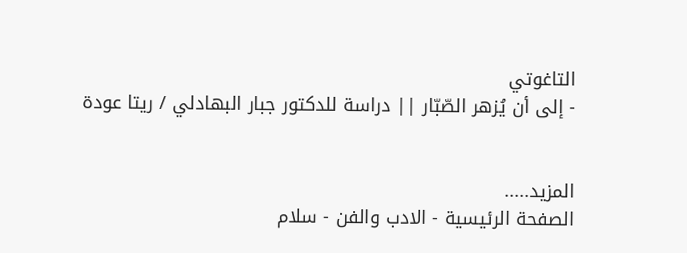التاغوتي
- إلى أن يُزهر الصّبّار || دراسة للدكتور جبار البهادلي / ريتا عودة


المزيد.....
الصفحة الرئيسية - الادب والفن - سلام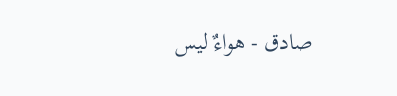صادق - هواءٌ ليس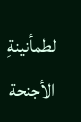لطمأنينةِ الأجنحة